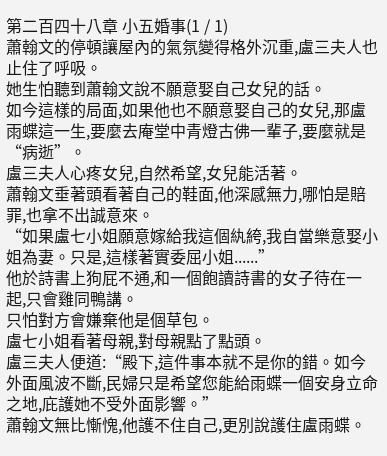第二百四十八章 小五婚事(1 / 1)
蕭翰文的停頓讓屋內的氣氛變得格外沉重,盧三夫人也止住了呼吸。
她生怕聽到蕭翰文說不願意娶自己女兒的話。
如今這樣的局面,如果他也不願意娶自己的女兒,那盧雨蝶這一生,要麼去庵堂中青燈古佛一輩子,要麼就是“病逝”。
盧三夫人心疼女兒,自然希望,女兒能活著。
蕭翰文垂著頭看著自己的鞋面,他深感無力,哪怕是賠罪,也拿不出誠意來。
“如果盧七小姐願意嫁給我這個紈絝,我自當樂意娶小姐為妻。只是,這樣著實委屈小姐......”
他於詩書上狗屁不通,和一個飽讀詩書的女子待在一起,只會雞同鴨講。
只怕對方會嫌棄他是個草包。
盧七小姐看著母親,對母親點了點頭。
盧三夫人便道:“殿下,這件事本就不是你的錯。如今外面風波不斷,民婦只是希望您能給雨蝶一個安身立命之地,庇護她不受外面影響。”
蕭翰文無比慚愧,他護不住自己,更別說護住盧雨蝶。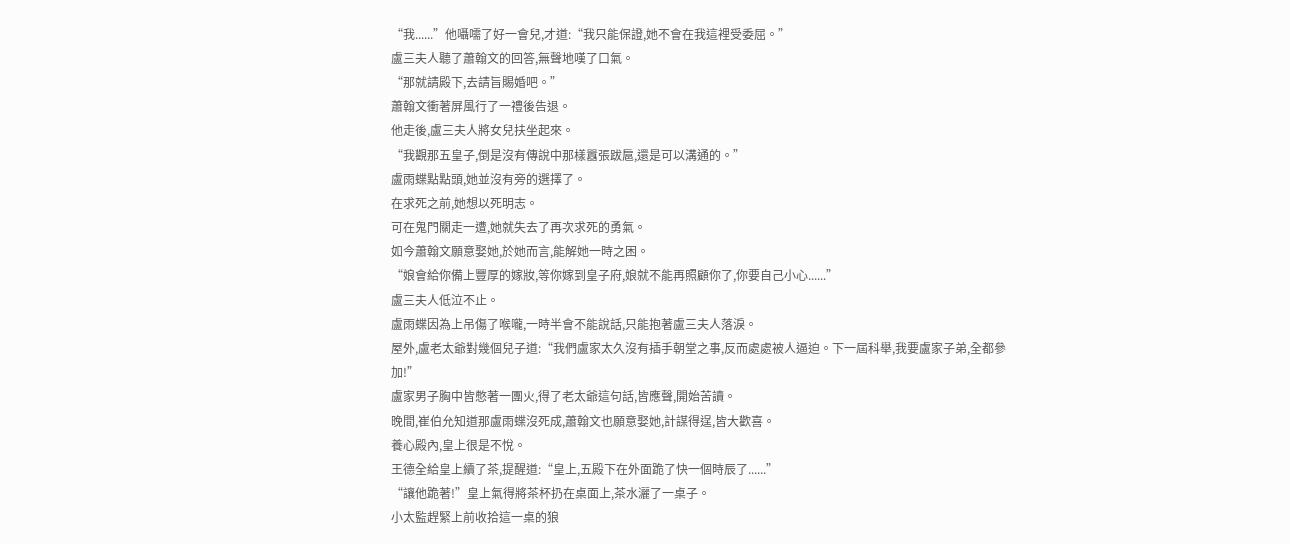“我......”他囁嚅了好一會兒,才道:“我只能保證,她不會在我這裡受委屈。”
盧三夫人聽了蕭翰文的回答,無聲地嘆了口氣。
“那就請殿下,去請旨賜婚吧。”
蕭翰文衝著屏風行了一禮後告退。
他走後,盧三夫人將女兒扶坐起來。
“我觀那五皇子,倒是沒有傳說中那樣囂張跋扈,還是可以溝通的。”
盧雨蝶點點頭,她並沒有旁的選擇了。
在求死之前,她想以死明志。
可在鬼門關走一遭,她就失去了再次求死的勇氣。
如今蕭翰文願意娶她,於她而言,能解她一時之困。
“娘會給你備上豐厚的嫁妝,等你嫁到皇子府,娘就不能再照顧你了,你要自己小心......”
盧三夫人低泣不止。
盧雨蝶因為上吊傷了喉嚨,一時半會不能說話,只能抱著盧三夫人落淚。
屋外,盧老太爺對幾個兒子道:“我們盧家太久沒有插手朝堂之事,反而處處被人逼迫。下一屆科舉,我要盧家子弟,全都參加!”
盧家男子胸中皆憋著一團火,得了老太爺這句話,皆應聲,開始苦讀。
晚間,崔伯允知道那盧雨蝶沒死成,蕭翰文也願意娶她,計謀得逞,皆大歡喜。
養心殿內,皇上很是不悅。
王德全給皇上續了茶,提醒道:“皇上,五殿下在外面跪了快一個時辰了......”
“讓他跪著!”皇上氣得將茶杯扔在桌面上,茶水灑了一桌子。
小太監趕緊上前收拾這一桌的狼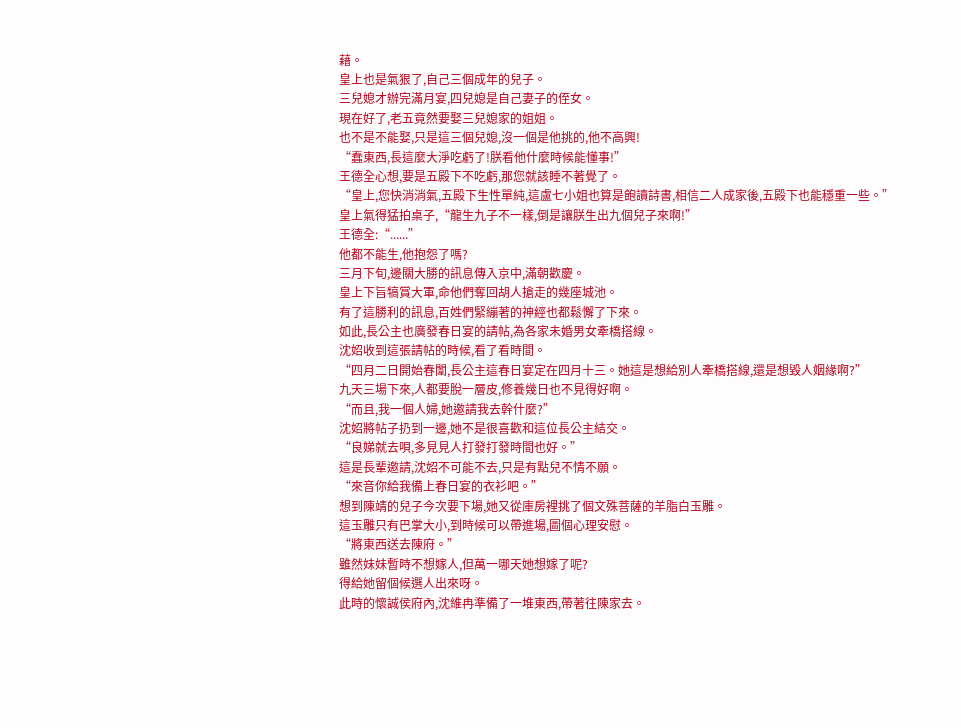藉。
皇上也是氣狠了,自己三個成年的兒子。
三兒媳才辦完滿月宴,四兒媳是自己妻子的侄女。
現在好了,老五竟然要娶三兒媳家的姐姐。
也不是不能娶,只是這三個兒媳,沒一個是他挑的,他不高興!
“蠢東西,長這麼大淨吃虧了!朕看他什麼時候能懂事!”
王德全心想,要是五殿下不吃虧,那您就該睡不著覺了。
“皇上,您快消消氣,五殿下生性單純,這盧七小姐也算是飽讀詩書,相信二人成家後,五殿下也能穩重一些。”
皇上氣得猛拍桌子,“龍生九子不一樣,倒是讓朕生出九個兒子來啊!”
王德全:“......”
他都不能生,他抱怨了嗎?
三月下旬,邊關大勝的訊息傳入京中,滿朝歡慶。
皇上下旨犒賞大軍,命他們奪回胡人搶走的幾座城池。
有了這勝利的訊息,百姓們緊繃著的神經也都鬆懈了下來。
如此,長公主也廣發春日宴的請帖,為各家未婚男女牽橋搭線。
沈妱收到這張請帖的時候,看了看時間。
“四月二日開始春闈,長公主這春日宴定在四月十三。她這是想給別人牽橋搭線,還是想毀人姻緣啊?”
九天三場下來,人都要脫一層皮,修養幾日也不見得好啊。
“而且,我一個人婦,她邀請我去幹什麼?”
沈妱將帖子扔到一邊,她不是很喜歡和這位長公主結交。
“良娣就去唄,多見見人打發打發時間也好。”
這是長輩邀請,沈妱不可能不去,只是有點兒不情不願。
“來音你給我備上春日宴的衣衫吧。”
想到陳靖的兒子今次要下場,她又從庫房裡挑了個文殊菩薩的羊脂白玉雕。
這玉雕只有巴掌大小,到時候可以帶進場,圖個心理安慰。
“將東西送去陳府。”
雖然妹妹暫時不想嫁人,但萬一哪天她想嫁了呢?
得給她留個候選人出來呀。
此時的懷誠侯府內,沈維冉準備了一堆東西,帶著往陳家去。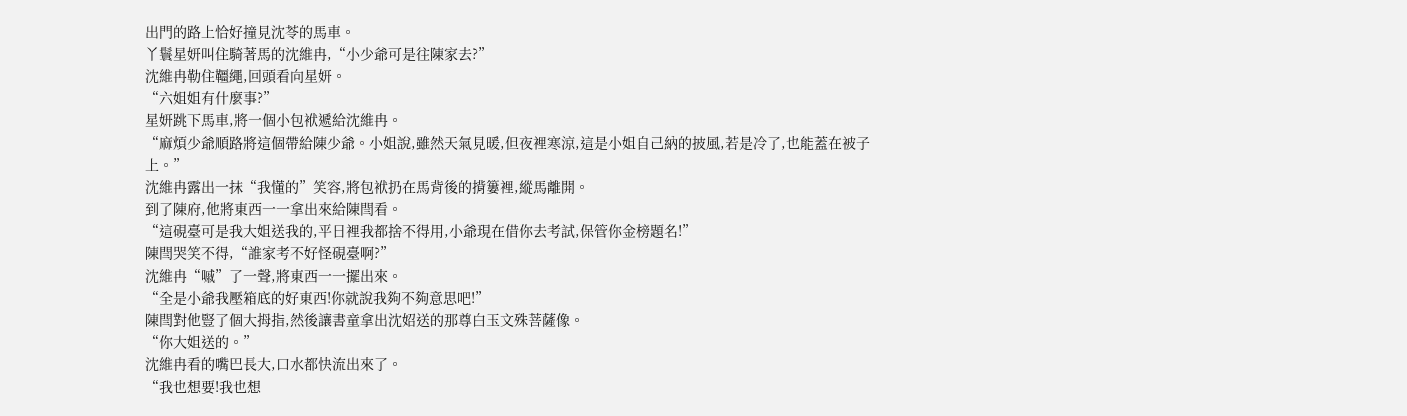出門的路上恰好撞見沈苓的馬車。
丫鬟星妍叫住騎著馬的沈維冉,“小少爺可是往陳家去?”
沈維冉勒住韁繩,回頭看向星妍。
“六姐姐有什麼事?”
星妍跳下馬車,將一個小包袱遞給沈維冉。
“麻煩少爺順路將這個帶給陳少爺。小姐說,雖然天氣見暖,但夜裡寒涼,這是小姐自己納的披風,若是冷了,也能蓋在被子上。”
沈維冉露出一抹“我懂的”笑容,將包袱扔在馬背後的揹簍裡,縱馬離開。
到了陳府,他將東西一一拿出來給陳閆看。
“這硯臺可是我大姐送我的,平日裡我都捨不得用,小爺現在借你去考試,保管你金榜題名!”
陳閆哭笑不得,“誰家考不好怪硯臺啊?”
沈維冉“嘁”了一聲,將東西一一擺出來。
“全是小爺我壓箱底的好東西!你就說我夠不夠意思吧!”
陳閆對他豎了個大拇指,然後讓書童拿出沈妱送的那尊白玉文殊菩薩像。
“你大姐送的。”
沈維冉看的嘴巴長大,口水都快流出來了。
“我也想要!我也想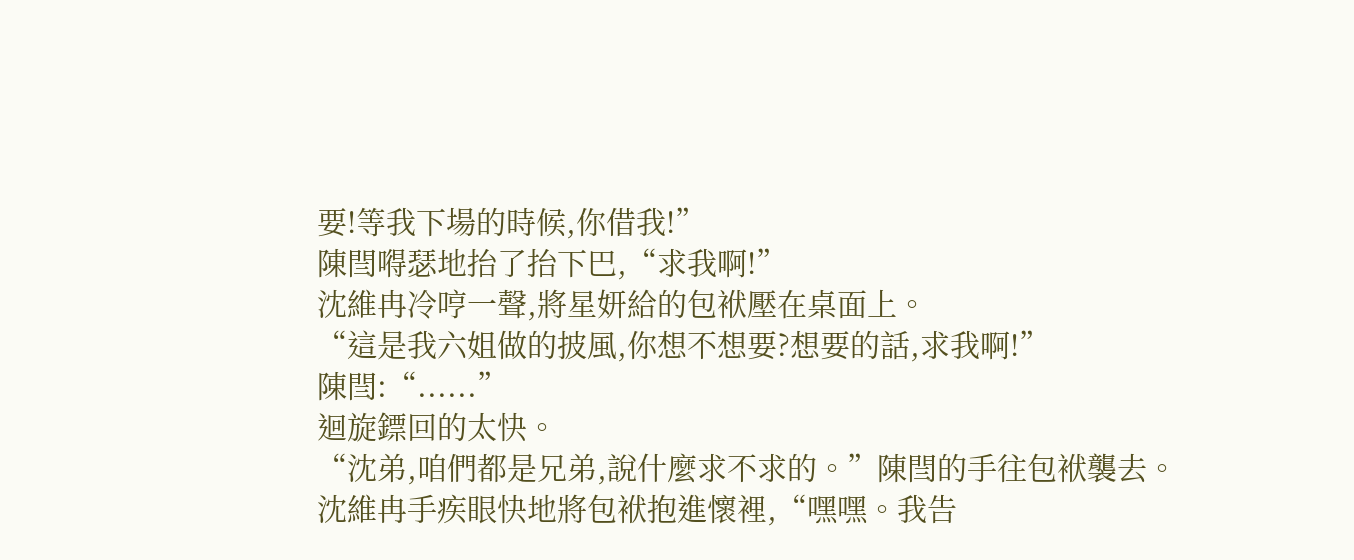要!等我下場的時候,你借我!”
陳閆嘚瑟地抬了抬下巴,“求我啊!”
沈維冉冷哼一聲,將星妍給的包袱壓在桌面上。
“這是我六姐做的披風,你想不想要?想要的話,求我啊!”
陳閆:“......”
迴旋鏢回的太快。
“沈弟,咱們都是兄弟,說什麼求不求的。”陳閆的手往包袱襲去。
沈維冉手疾眼快地將包袱抱進懷裡,“嘿嘿。我告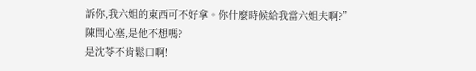訴你,我六姐的東西可不好拿。你什麼時候給我當六姐夫啊?”
陳閆心塞,是他不想嗎?
是沈苓不肯鬆口啊!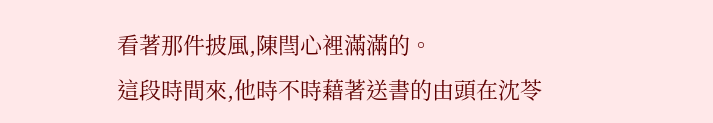看著那件披風,陳閆心裡滿滿的。
這段時間來,他時不時藉著送書的由頭在沈苓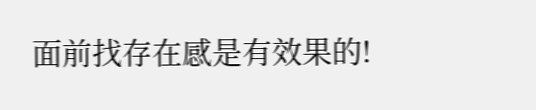面前找存在感是有效果的!